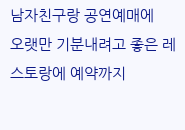남자친구랑 공연예매에
오랫만 기분내려고 좋은 레스토랑에 예약까지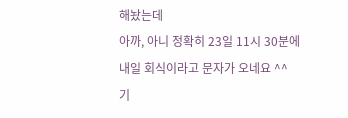해놨는데
아까, 아니 정확히 23일 11시 30분에
내일 회식이라고 문자가 오네요 ^^
기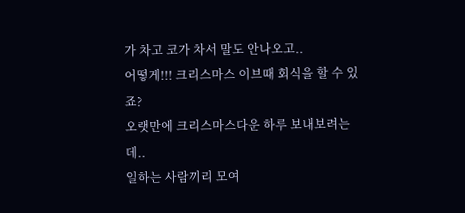가 차고 코가 차서 말도 안나오고..
어떻게!!! 크리스마스 이브때 회식을 할 수 있죠?
오랫만에 크리스마스다운 하루 보내보려는데..
일하는 사람끼리 모여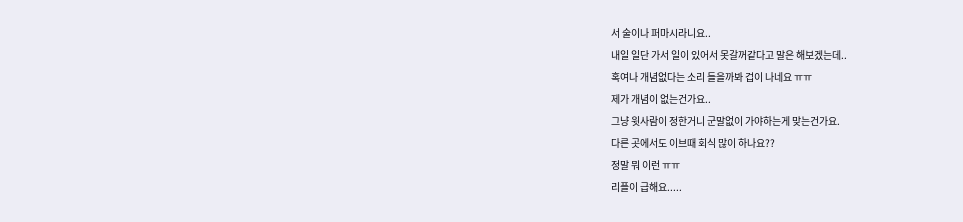서 술이나 퍼마시라니요..
내일 일단 가서 일이 있어서 못갈꺼같다고 말은 해보겠는데..
혹여나 개념없다는 소리 들을까봐 겁이 나네요 ㅠㅠ
제가 개념이 없는건가요..
그냥 윗사람이 정한거니 군말없이 가야하는게 맞는건가요.
다른 곳에서도 이브때 회식 많이 하나요??
정말 뭐 이런 ㅠㅠ
리플이 급해요.....